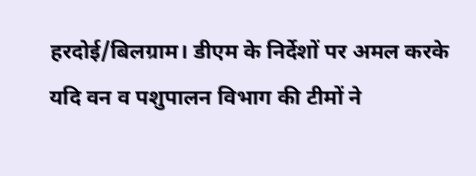हरदोई/बिलग्राम। डीएम के निर्देशों पर अमल करके यदि वन व पशुपालन विभाग की टीमों ने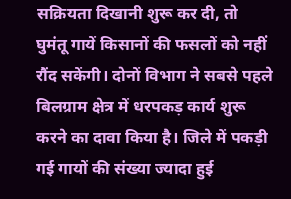सक्रियता दिखानी शुरू कर दी, तो घुमंतू गायें किसानों की फसलों को नहीं रौंद सकेंगी। दोनों विभाग ने सबसे पहले बिलग्राम क्षेत्र में धरपकड़ कार्य शुरू करने का दावा किया है। जिले में पकड़ी गई गायों की संख्या ज्यादा हुई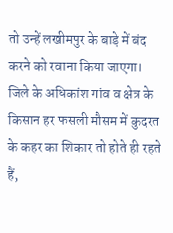तो उन्हें लखीमपुर के बाड़े में बंद करने को रवाना किया जाएगा।
जिले के अधिकांश गांव व क्षेत्र के किसान हर फसली मौसम में कुदरत के कहर का शिकार तो होते ही रहते हैं,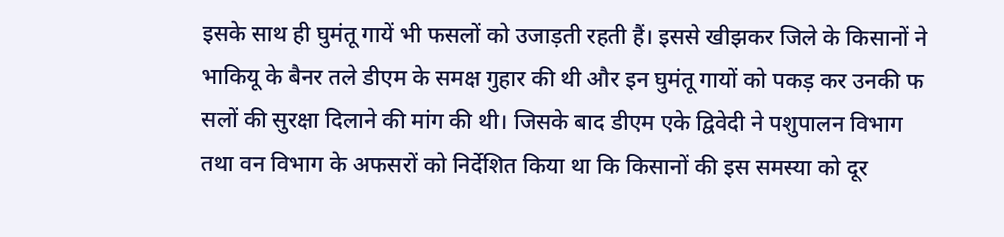इसके साथ ही घुमंतू गायें भी फसलों को उजाड़ती रहती हैं। इससे खीझकर जिले के किसानों ने भाकियू के बैनर तले डीएम के समक्ष गुहार की थी और इन घुमंतू गायों को पकड़ कर उनकी फ सलों की सुरक्षा दिलाने की मांग की थी। जिसके बाद डीएम एके द्विवेदी ने पशुपालन विभाग तथा वन विभाग के अफसरों को निर्देशित किया था कि किसानों की इस समस्या को दूर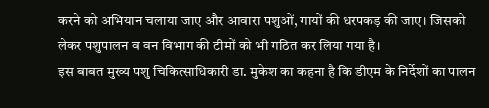करने को अभियान चलाया जाए और आवारा पशुओं, गायों की धरपकड़ की जाए। जिसको लेकर पशुपालन व वन विभाग की टीमों को भी गठित कर लिया गया है।
इस बाबत मुख्य पशु चिकित्साधिकारी डा. मुकेश का कहना है कि डीएम के निर्देशों का पालन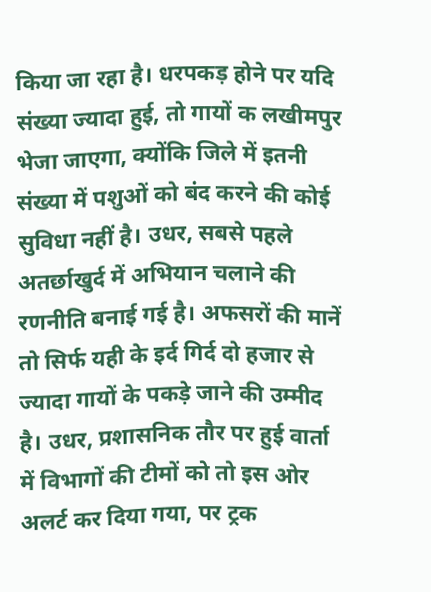किया जा रहा है। धरपकड़ होने पर यदि संख्या ज्यादा हुई, तो गायों क लखीमपुर भेजा जाएगा, क्योंकि जिले में इतनी संख्या में पशुओं को बंद करने की कोई सुविधा नहीं है। उधर, सबसे पहले अतर्छाखुर्द में अभियान चलाने की रणनीति बनाई गई है। अफसरों की मानें तो सिर्फ यही के इर्द गिर्द दो हजार से ज्यादा गायों के पकड़े जाने की उम्मीद है। उधर, प्रशासनिक तौर पर हुई वार्ता में विभागों की टीमों को तो इस ओर अलर्ट कर दिया गया, पर ट्रक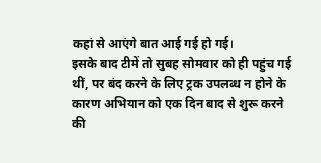कहां से आएंगे बात आई गई हो गई।
इसके बाद टीमें तो सुबह सोमवार को ही पहुंच गई थीं, पर बंद करने के लिए ट्रक उपलब्ध न होने के कारण अभियान को एक दिन बाद से शुरू करने की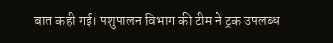बात कही गई। पशुपालन विभाग की टीम ने ट्रक उपलब्ध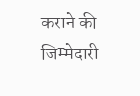कराने की जिम्मेदारी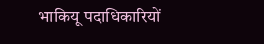भाकियू पदाधिकारियों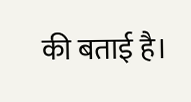की बताई है।